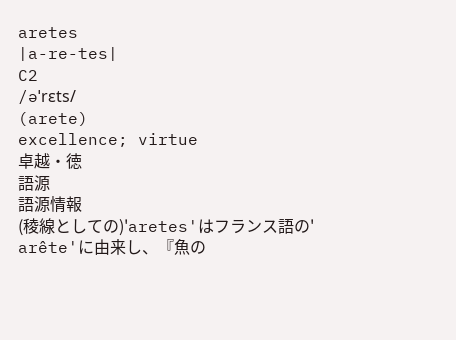aretes
|a-re-tes|
C2
/əˈrɛts/
(arete)
excellence; virtue
卓越・徳
語源
語源情報
(稜線としての)'aretes'はフランス語の' arête'に由来し、『魚の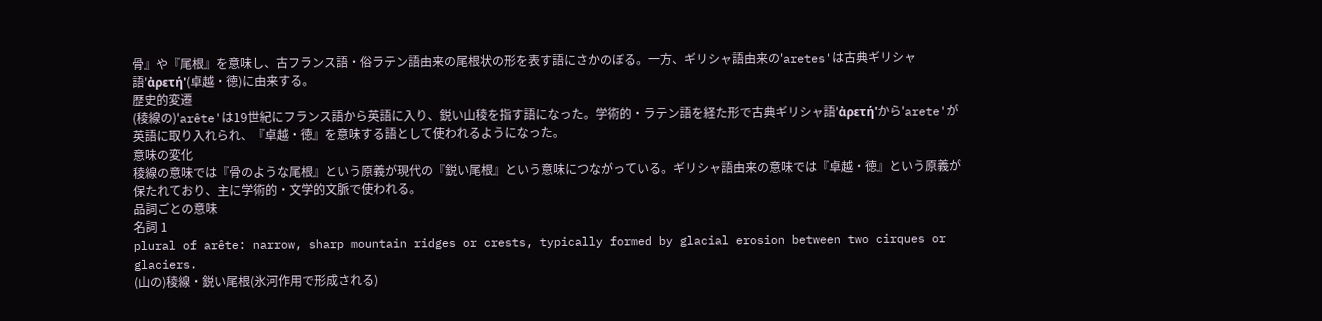骨』や『尾根』を意味し、古フランス語・俗ラテン語由来の尾根状の形を表す語にさかのぼる。一方、ギリシャ語由来の'aretes'は古典ギリシャ語'ἀρετή'(卓越・徳)に由来する。
歴史的変遷
(稜線の)'arête'は19世紀にフランス語から英語に入り、鋭い山稜を指す語になった。学術的・ラテン語を経た形で古典ギリシャ語'ἀρετή'から'arete'が英語に取り入れられ、『卓越・徳』を意味する語として使われるようになった。
意味の変化
稜線の意味では『骨のような尾根』という原義が現代の『鋭い尾根』という意味につながっている。ギリシャ語由来の意味では『卓越・徳』という原義が保たれており、主に学術的・文学的文脈で使われる。
品詞ごとの意味
名詞 1
plural of arête: narrow, sharp mountain ridges or crests, typically formed by glacial erosion between two cirques or glaciers.
(山の)稜線・鋭い尾根(氷河作用で形成される)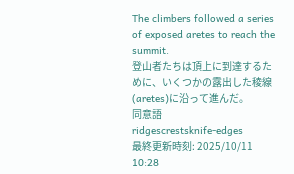The climbers followed a series of exposed aretes to reach the summit.
登山者たちは頂上に到達するために、いくつかの露出した稜線(aretes)に沿って進んだ。
同意語
ridgescrestsknife-edges
最終更新時刻: 2025/10/11 10:28